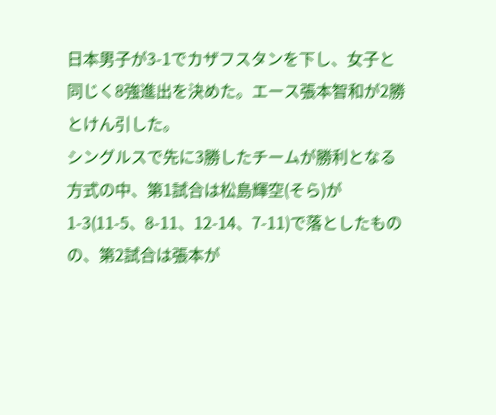日本男子が3-1でカザフスタンを下し、女子と同じく8強進出を決めた。エース張本智和が2勝とけん引した。
シングルスで先に3勝したチームが勝利となる方式の中、第1試合は松島輝空(そら)が1-3(11-5、8-11、12-14、7-11)で落としたものの、第2試合は張本が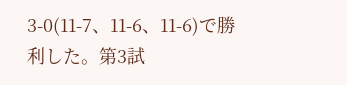3-0(11-7、11-6、11-6)で勝利した。第3試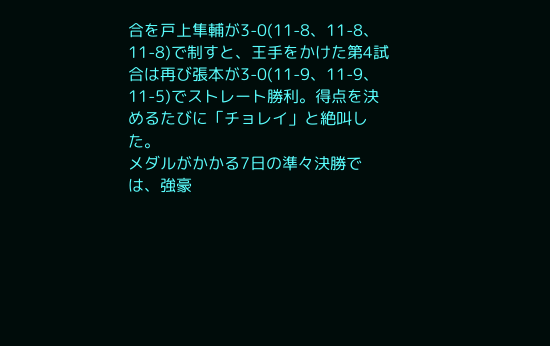合を戸上隼輔が3-0(11-8、11-8、11-8)で制すと、王手をかけた第4試合は再び張本が3-0(11-9、11-9、11-5)でストレート勝利。得点を決めるたびに「チョレイ」と絶叫した。
メダルがかかる7日の準々決勝では、強豪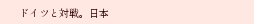ドイツと対戦。日本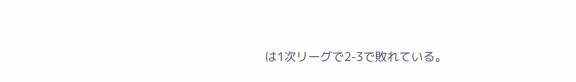は1次リーグで2-3で敗れている。